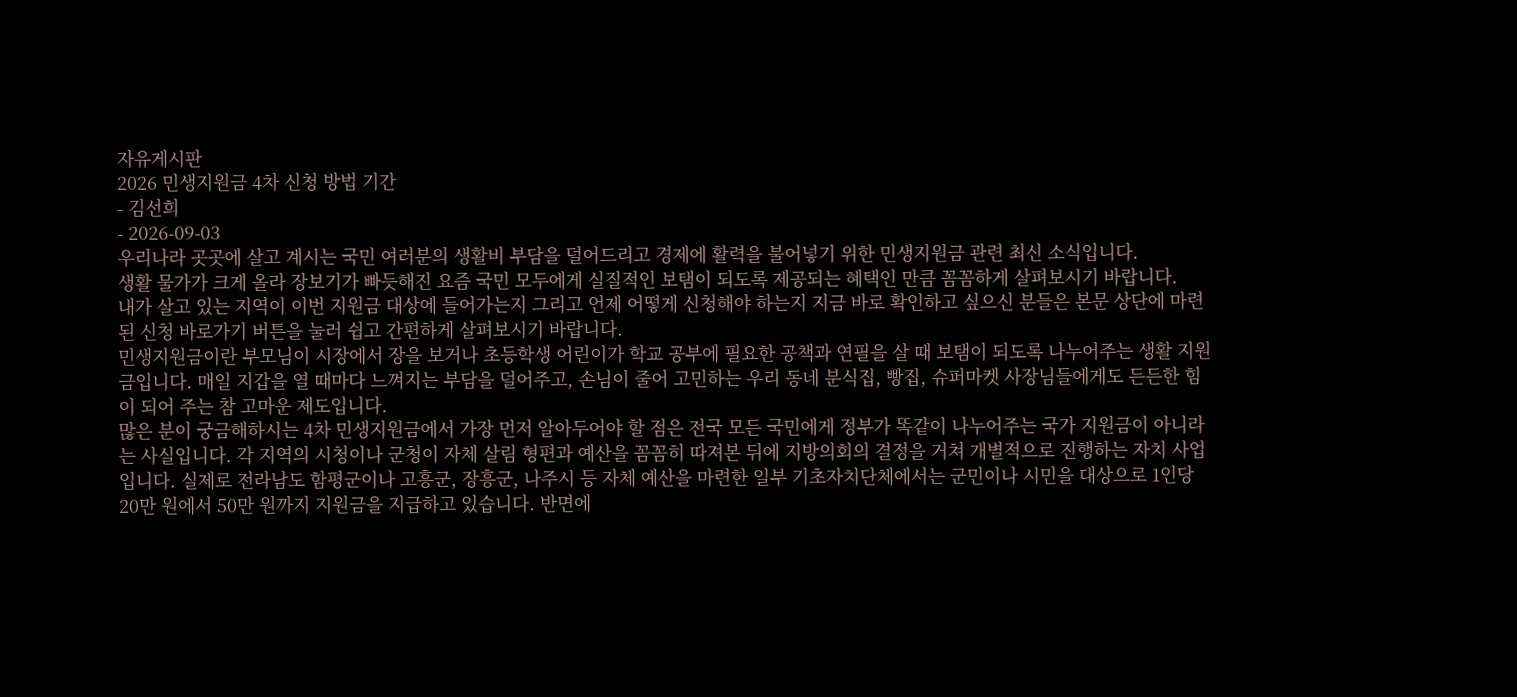자유게시판
2026 민생지원금 4차 신청 방법 기간
- 김선희
- 2026-09-03
우리나라 곳곳에 살고 계시는 국민 여러분의 생활비 부담을 덜어드리고 경제에 활력을 불어넣기 위한 민생지원금 관련 최신 소식입니다.
생활 물가가 크게 올라 장보기가 빠듯해진 요즘 국민 모두에게 실질적인 보탬이 되도록 제공되는 혜택인 만큼 꼼꼼하게 살펴보시기 바랍니다.
내가 살고 있는 지역이 이번 지원금 대상에 들어가는지 그리고 언제 어떻게 신청해야 하는지 지금 바로 확인하고 싶으신 분들은 본문 상단에 마련된 신청 바로가기 버튼을 눌러 쉽고 간편하게 살펴보시기 바랍니다.
민생지원금이란 부모님이 시장에서 장을 보거나 초등학생 어린이가 학교 공부에 필요한 공책과 연필을 살 때 보탬이 되도록 나누어주는 생활 지원금입니다. 매일 지갑을 열 때마다 느껴지는 부담을 덜어주고, 손님이 줄어 고민하는 우리 동네 분식집, 빵집, 슈퍼마켓 사장님들에게도 든든한 힘이 되어 주는 참 고마운 제도입니다.
많은 분이 궁금해하시는 4차 민생지원금에서 가장 먼저 알아두어야 할 점은 전국 모든 국민에게 정부가 똑같이 나누어주는 국가 지원금이 아니라는 사실입니다. 각 지역의 시청이나 군청이 자체 살림 형편과 예산을 꼼꼼히 따져본 뒤에 지방의회의 결정을 거쳐 개별적으로 진행하는 자치 사업입니다. 실제로 전라남도 함평군이나 고흥군, 장흥군, 나주시 등 자체 예산을 마련한 일부 기초자치단체에서는 군민이나 시민을 대상으로 1인당 20만 원에서 50만 원까지 지원금을 지급하고 있습니다. 반면에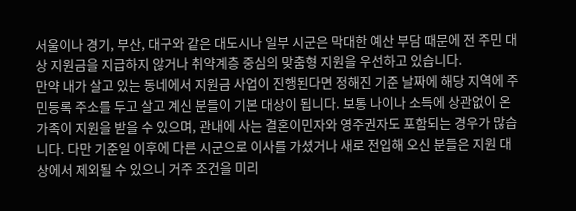서울이나 경기, 부산, 대구와 같은 대도시나 일부 시군은 막대한 예산 부담 때문에 전 주민 대상 지원금을 지급하지 않거나 취약계층 중심의 맞춤형 지원을 우선하고 있습니다.
만약 내가 살고 있는 동네에서 지원금 사업이 진행된다면 정해진 기준 날짜에 해당 지역에 주민등록 주소를 두고 살고 계신 분들이 기본 대상이 됩니다. 보통 나이나 소득에 상관없이 온 가족이 지원을 받을 수 있으며, 관내에 사는 결혼이민자와 영주권자도 포함되는 경우가 많습니다. 다만 기준일 이후에 다른 시군으로 이사를 가셨거나 새로 전입해 오신 분들은 지원 대상에서 제외될 수 있으니 거주 조건을 미리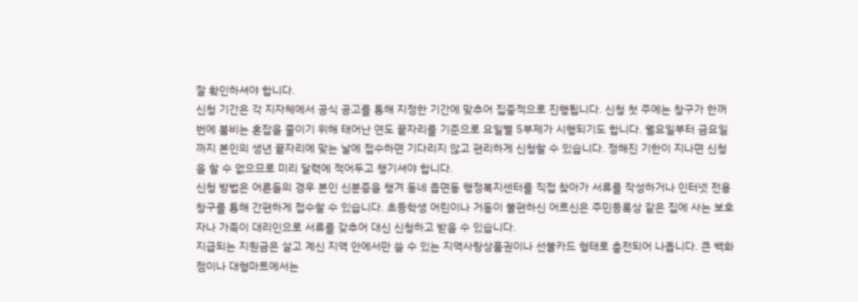잘 확인하셔야 합니다.
신청 기간은 각 지자체에서 공식 공고를 통해 지정한 기간에 맞추어 집중적으로 진행됩니다. 신청 첫 주에는 창구가 한꺼번에 붐비는 혼잡을 줄이기 위해 태어난 연도 끝자리를 기준으로 요일별 5부제가 시행되기도 합니다. 월요일부터 금요일까지 본인의 생년 끝자리에 맞는 날에 접수하면 기다리지 않고 편리하게 신청할 수 있습니다. 정해진 기한이 지나면 신청을 할 수 없으므로 미리 달력에 적어두고 챙기셔야 합니다.
신청 방법은 어른들의 경우 본인 신분증을 챙겨 동네 읍면동 행정복지센터를 직접 찾아가 서류를 작성하거나 인터넷 전용 창구를 통해 간편하게 접수할 수 있습니다. 초등학생 어린이나 거동이 불편하신 어르신은 주민등록상 같은 집에 사는 보호자나 가족이 대리인으로 서류를 갖추어 대신 신청하고 받을 수 있습니다.
지급되는 지원금은 살고 계신 지역 안에서만 쓸 수 있는 지역사랑상품권이나 선불카드 형태로 충전되어 나옵니다. 큰 백화점이나 대형마트에서는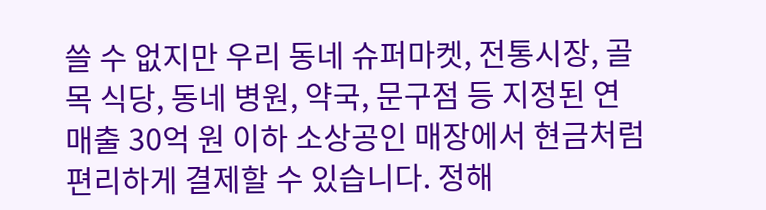쓸 수 없지만 우리 동네 슈퍼마켓, 전통시장, 골목 식당, 동네 병원, 약국, 문구점 등 지정된 연 매출 30억 원 이하 소상공인 매장에서 현금처럼 편리하게 결제할 수 있습니다. 정해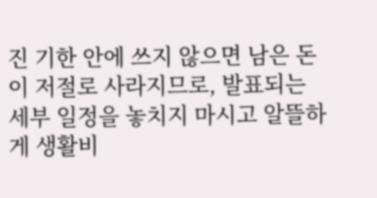진 기한 안에 쓰지 않으면 남은 돈이 저절로 사라지므로, 발표되는 세부 일정을 놓치지 마시고 알뜰하게 생활비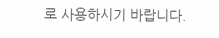로 사용하시기 바랍니다.